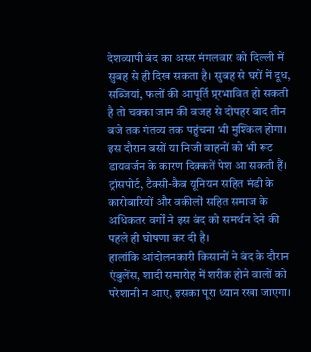देशव्यापी बंद का असर मंगलवार को दिल्ली में सुबह से ही दिख सकता है। सुबह से घरों में दूध, सब्जियां, फलों की आपूर्ति प्र्रभावित हो सकती है तो चक्का जाम की वजह से दोपहर बाद तीन बजे तक गंतव्य तक पहुंचना भी मुश्किल होगा। इस दौरान बसों या निजी वाहनों को भी रूट डायवर्जन के कारण दिक्कतें पेश आ सकती हैं। ट्रांसपोर्ट, टैक्सी-कैब यूनियन सहित मंडी के कारोबारियों और वकीलों सहित समाज के अधिकतर वर्गों ने इस बंद को समर्थन देने की पहले ही घोषणा कर दी है।
हालांकि आंदोलनकारी किसानों ने बंद के दौरान एंबुलेंस, शादी समारोह में शरीक होने वालों को परेशानी न आए, इसका पूरा ध्यान रखा जाएगा।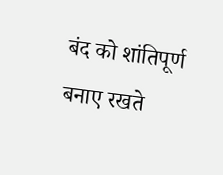बंद को शांतिपूर्ण बनाए रखते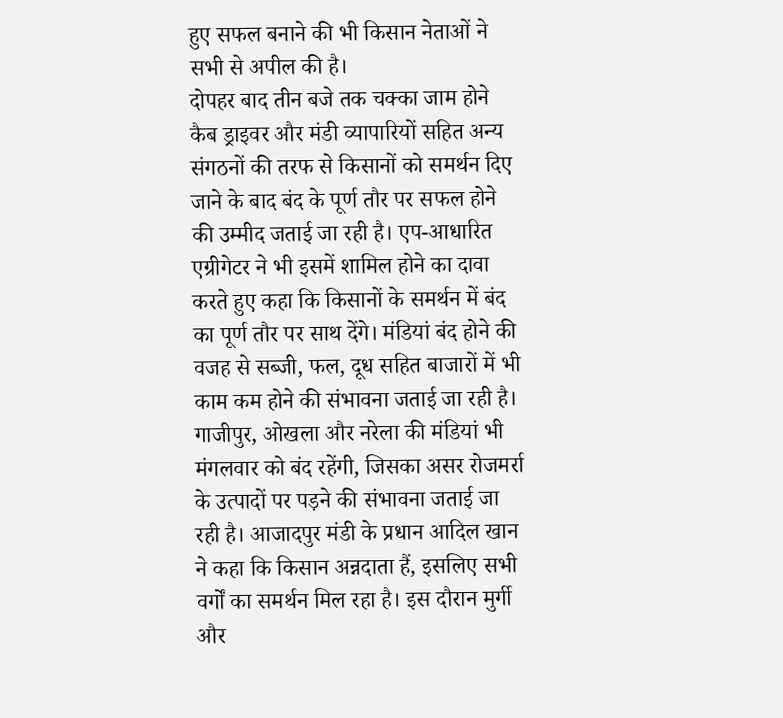हुए सफल बनाने की भी किसान नेताओं ने सभी से अपील की है।
दोपहर बाद तीन बजे तक चक्का जाम होने कैब ड्राइवर और मंडी व्यापारियों सहित अन्य संगठनों की तरफ से किसानों को समर्थन दिए जाने के बाद बंद के पूर्ण तौर पर सफल होने की उम्मीद जताई जा रही है। एप-आधारित एग्रीगेटर ने भी इसमें शामिल होने का दावा करते हुए कहा कि किसानों के समर्थन में बंद का पूर्ण तौर पर साथ देंगे। मंडियां बंद होने की वजह से सब्जी, फल, दूध सहित बाजारों में भी काम कम होने की संभावना जताई जा रही है।
गाजीपुर, ओखला और नरेला की मंडियां भी मंगलवार को बंद रहेंगी, जिसका असर रोजमर्रा के उत्पादों पर पड़ने की संभावना जताई जा रही है। आजादपुर मंडी के प्रधान आदिल खान ने कहा कि किसान अन्नदाता हैं, इसलिए सभी वर्गों का समर्थन मिल रहा है। इस दौरान मुर्गी और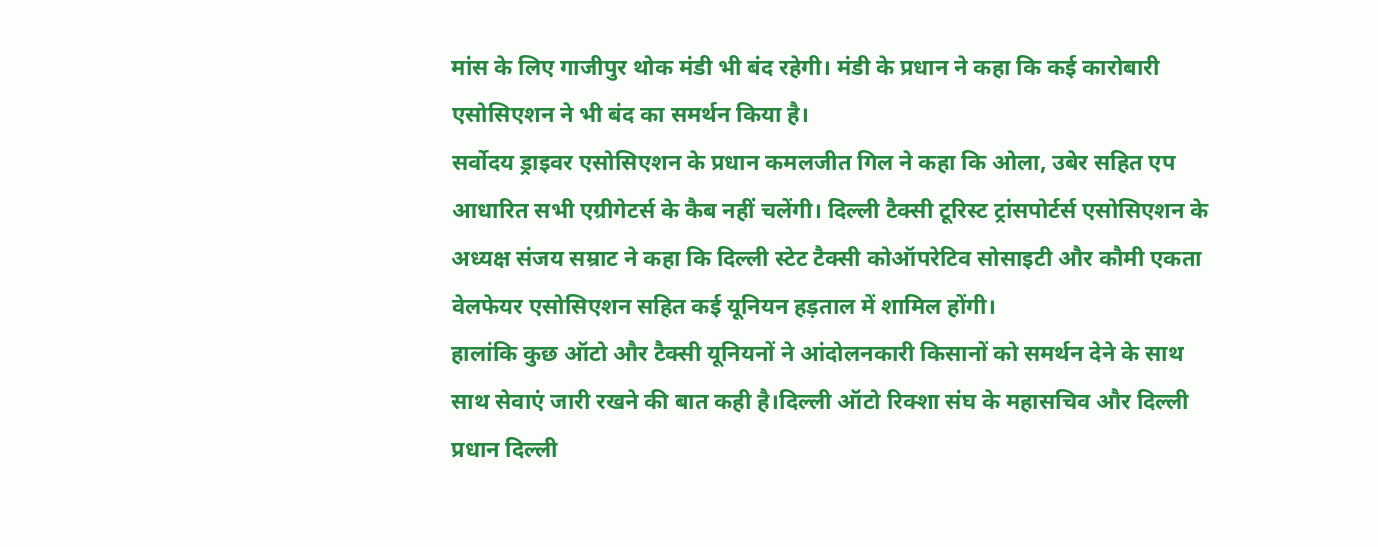मांस के लिए गाजीपुर थोक मंडी भी बंद रहेगी। मंडी के प्रधान ने कहा कि कई कारोबारी एसोसिएशन ने भी बंद का समर्थन किया है।
सर्वोदय ड्राइवर एसोसिएशन के प्रधान कमलजीत गिल ने कहा कि ओला, उबेर सहित एप आधारित सभी एग्रीगेटर्स के कैब नहीं चलेंगी। दिल्ली टैक्सी टूरिस्ट ट्रांसपोर्टर्स एसोसिएशन के अध्यक्ष संजय सम्राट ने कहा कि दिल्ली स्टेट टैक्सी कोऑपरेटिव सोसाइटी और कौमी एकता वेलफेयर एसोसिएशन सहित कई यूनियन हड़ताल में शामिल होंगी।
हालांकि कुछ ऑटो और टैक्सी यूनियनों ने आंदोलनकारी किसानों को समर्थन देने के साथ साथ सेवाएं जारी रखने की बात कही है।दिल्ली ऑटो रिक्शा संघ के महासचिव और दिल्ली प्रधान दिल्ली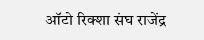ऑटो रिक्शा संघ राजेंद्र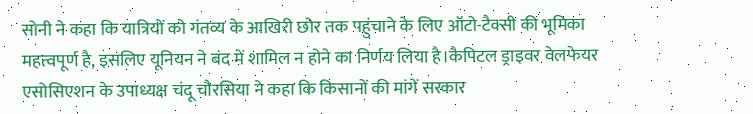सोनी ने कहा कि यात्रियों को गंतव्य के आखिरी छोर तक पहुंचाने के लिए ऑटो-टैक्सी की भूमिका महत्वपूर्ण है, इसलिए यूनियन ने बंद में शामिल न होने का निर्णय लिया है।कैपिटल ड्राइवर वेलफेयर एसोसिएशन के उपाध्यक्ष चंदू चौरसिया ने कहा कि किसानों की मांगें सरकार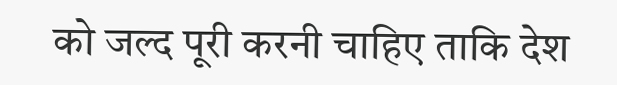को जल्द पूरी करनी चाहिए ताकि देश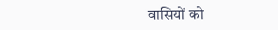वासियों को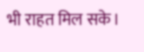भी राहत मिल सके।